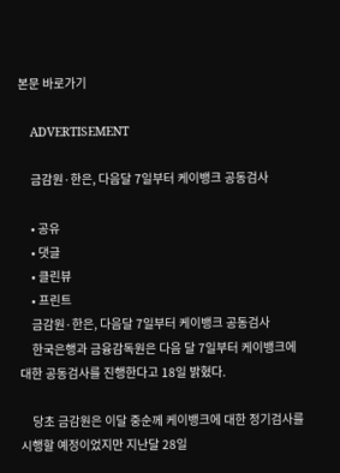본문 바로가기

    ADVERTISEMENT

    금감원·한은, 다음달 7일부터 케이뱅크 공동검사

    • 공유
    • 댓글
    • 클린뷰
    • 프린트
    금감원·한은, 다음달 7일부터 케이뱅크 공동검사
    한국은행과 금융감독원은 다음 달 7일부터 케이뱅크에 대한 공동검사를 진행한다고 18일 밝혔다.

    당초 금감원은 이달 중순께 케이뱅크에 대한 정기검사를 시행할 예정이었지만 지난달 28일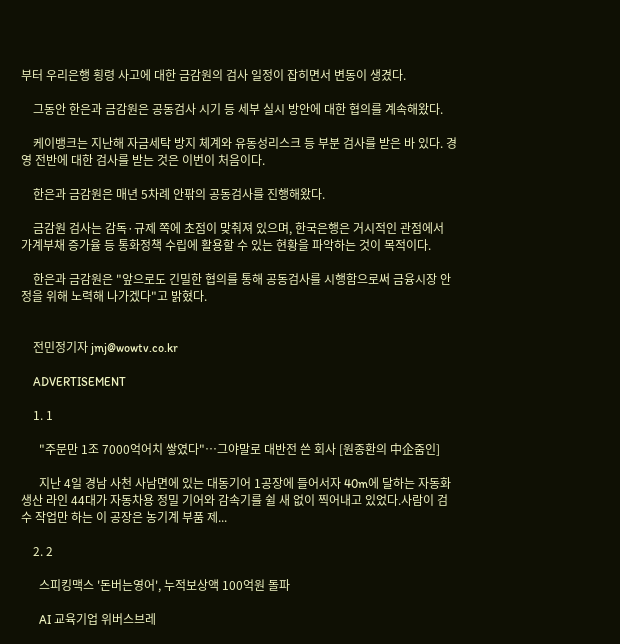부터 우리은행 횡령 사고에 대한 금감원의 검사 일정이 잡히면서 변동이 생겼다.

    그동안 한은과 금감원은 공동검사 시기 등 세부 실시 방안에 대한 협의를 계속해왔다.

    케이뱅크는 지난해 자금세탁 방지 체계와 유동성리스크 등 부분 검사를 받은 바 있다. 경영 전반에 대한 검사를 받는 것은 이번이 처음이다.

    한은과 금감원은 매년 5차례 안팎의 공동검사를 진행해왔다.

    금감원 검사는 감독·규제 쪽에 초점이 맞춰져 있으며, 한국은행은 거시적인 관점에서 가계부채 증가율 등 통화정책 수립에 활용할 수 있는 현황을 파악하는 것이 목적이다.

    한은과 금감원은 "앞으로도 긴밀한 협의를 통해 공동검사를 시행함으로써 금융시장 안정을 위해 노력해 나가겠다"고 밝혔다.


    전민정기자 jmj@wowtv.co.kr

    ADVERTISEMENT

    1. 1

      "주문만 1조 7000억어치 쌓였다"…그야말로 대반전 쓴 회사 [원종환의 中企줌인]

      지난 4일 경남 사천 사남면에 있는 대동기어 1공장에 들어서자 40m에 달하는 자동화 생산 라인 44대가 자동차용 정밀 기어와 감속기를 쉴 새 없이 찍어내고 있었다.사람이 검수 작업만 하는 이 공장은 농기계 부품 제...

    2. 2

      스피킹맥스 '돈버는영어', 누적보상액 100억원 돌파

      AI 교육기업 위버스브레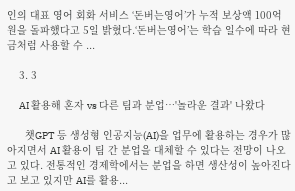인의 대표 영어 회화 서비스 ‘돈버는영어’가 누적 보상액 100억 원을 돌파했다고 5일 밝혔다.‘돈버는영어’는 학습 일수에 따라 현금처럼 사용할 수 ...

    3. 3

      AI 활용해 혼자 vs 다른 팀과 분업…'놀라운 결과' 나왔다

      챗GPT 등 생성형 인공지능(AI)을 업무에 활용하는 경우가 많아지면서 AI 활용이 팀 간 분업을 대체할 수 있다는 전망이 나오고 있다. 전통적인 경제학에서는 분업을 하면 생산성이 높아진다고 보고 있지만 AI를 활용...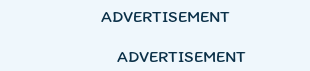ADVERTISEMENT

    ADVERTISEMENT